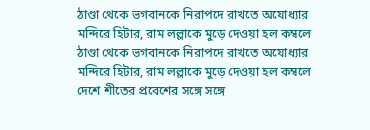ঠাণ্ডা থেকে ভগবানকে নিরাপদে রাখতে অযোধ্যার মন্দিরে হিটার, রাম লল্লাকে মুড়ে দেওয়া হল কম্বলে
ঠাণ্ডা থেকে ভগবানকে নিরাপদে রাখতে অযোধ্যার মন্দিরে হিটার, রাম লল্লাকে মুড়ে দেওয়া হল কম্বলে
দেশে শীতের প্রবেশের সঙ্গে সঙ্গে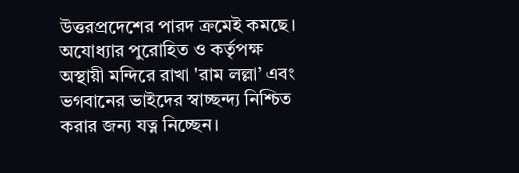উত্তরপ্রদেশের পারদ ক্রমেই কমছে। অযোধ্যার পুরোহিত ও কর্তৃপক্ষ অস্থায়ী মন্দিরে রাখা 'রাম লল্লা’ এবং ভগবানের ভাইদের স্বাচ্ছন্দ্য নিশ্চিত করার জন্য যত্ন নিচ্ছেন।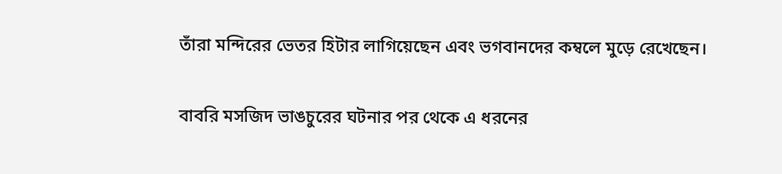তাঁরা মন্দিরের ভেতর হিটার লাগিয়েছেন এবং ভগবানদের কম্বলে মুড়ে রেখেছেন।

বাবরি মসজিদ ভাঙচুরের ঘটনার পর থেকে এ ধরনের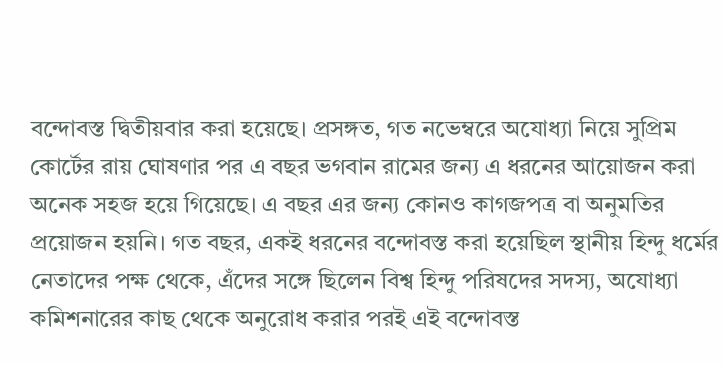বন্দোবস্ত দ্বিতীয়বার করা হয়েছে। প্রসঙ্গত, গত নভেম্বরে অযোধ্যা নিয়ে সুপ্রিম কোর্টের রায় ঘোষণার পর এ বছর ভগবান রামের জন্য এ ধরনের আয়োজন করা অনেক সহজ হয়ে গিয়েছে। এ বছর এর জন্য কোনও কাগজপত্র বা অনুমতির প্রয়োজন হয়নি। গত বছর, একই ধরনের বন্দোবস্ত করা হয়েছিল স্থানীয় হিন্দু ধর্মের নেতাদের পক্ষ থেকে, এঁদের সঙ্গে ছিলেন বিশ্ব হিন্দু পরিষদের সদস্য, অযোধ্যা কমিশনারের কাছ থেকে অনুরোধ করার পরই এই বন্দোবস্ত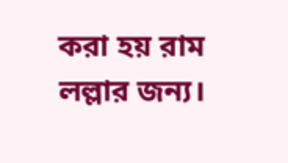করা হয় রাম লল্লার জন্য।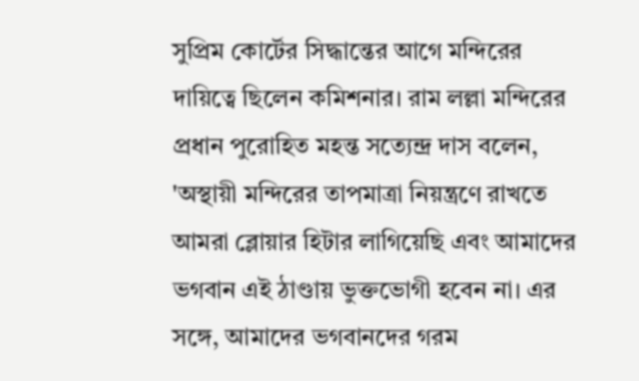সুপ্রিম কোর্টের সিদ্ধান্তের আগে মন্দিরের দায়িত্বে ছিলেন কমিশনার। রাম লল্লা মন্দিরের প্রধান পুরোহিত মহন্ত সত্যেন্দ্র দাস বলেন, 'অস্থায়ী মন্দিরের তাপমাত্রা নিয়ন্ত্রণে রাখতে আমরা ব্লোয়ার হিটার লাগিয়েছি এবং আমাদের ভগবান এই ঠাণ্ডায় ভুক্তভোগী হবেন না। এর সঙ্গে, আমাদের ভগবানদের গরম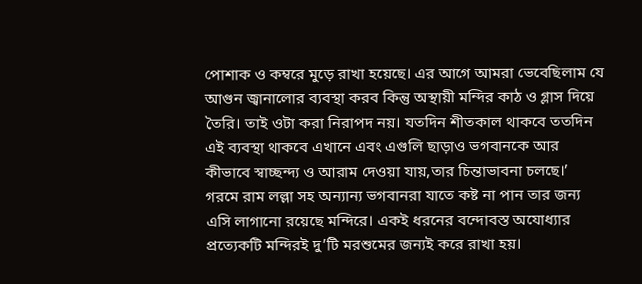পোশাক ও কম্বরে মুড়ে রাখা হয়েছে। এর আগে আমরা ভেবেছিলাম যে আগুন জ্বানালোর ব্যবস্থা করব কিন্তু অস্থায়ী মন্দির কাঠ ও গ্লাস দিয়ে তৈরি। তাই ওটা করা নিরাপদ নয়। যতদিন শীতকাল থাকবে ততদিন এই ব্যবস্থা থাকবে এখানে এবং এগুলি ছাড়াও ভগবানকে আর কীভাবে স্বাচ্ছন্দ্য ও আরাম দেওয়া যায়,তার চিন্তাভাবনা চলছে।’
গরমে রাম লল্লা সহ অন্যান্য ভগবানরা যাতে কষ্ট না পান তার জন্য এসি লাগানো রয়েছে মন্দিরে। একই ধরনের বন্দোবস্ত অযোধ্যার প্রত্যেকটি মন্দিরই দু’টি মরশুমের জন্যই করে রাখা হয়।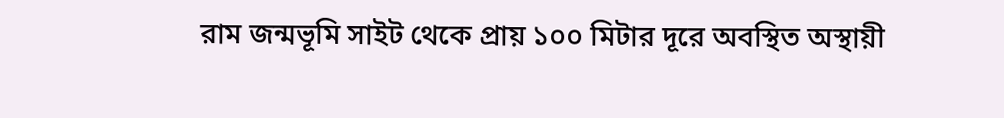রাম জন্মভূমি সাইট থেকে প্রায় ১০০ মিটার দূরে অবস্থিত অস্থায়ী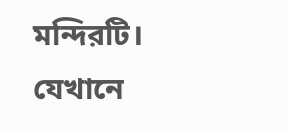মন্দিরটি। যেখানে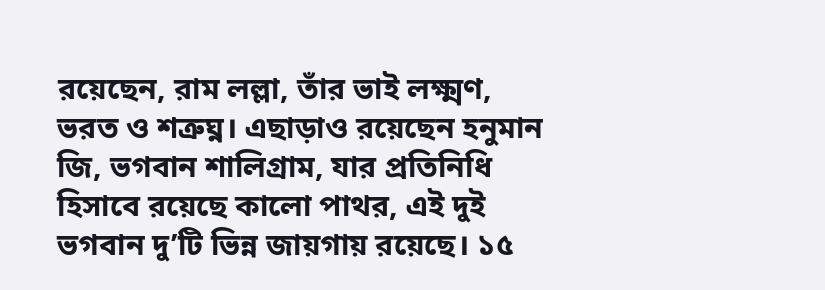রয়েছেন, রাম লল্লা, তাঁর ভাই লক্ষ্মণ, ভরত ও শত্রুঘ্ন। এছাড়াও রয়েছেন হনুমান জি, ভগবান শালিগ্রাম, যার প্রতিনিধি হিসাবে রয়েছে কালো পাথর, এই দুই ভগবান দু’টি ভিন্ন জায়গায় রয়েছে। ১৫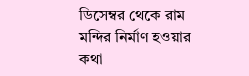ডিসেম্বর থেকে রাম মন্দির নির্মাণ হওয়ার কথা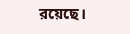রয়েছে।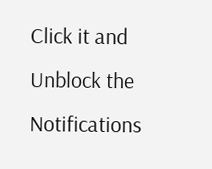Click it and Unblock the Notifications